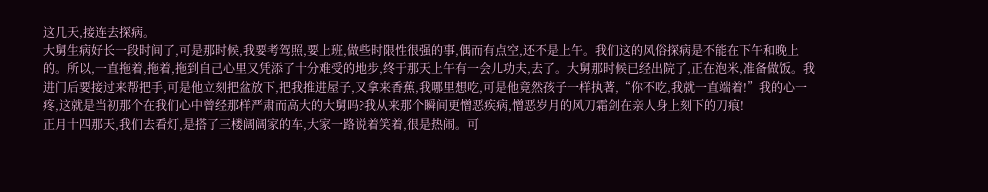这几天,接连去探病。
大舅生病好长一段时间了,可是那时候,我要考驾照,要上班,做些时限性很强的事,偶而有点空,还不是上午。我们这的风俗探病是不能在下午和晚上的。所以,一直拖着,拖着,拖到自己心里又凭添了十分难受的地步,终于那天上午有一会儿功夫,去了。大舅那时候已经出院了,正在泡米,准备做饭。我进门后要接过来帮把手,可是他立刻把盆放下,把我推进屋子,又拿来香蕉,我哪里想吃,可是他竟然孩子一样执著,“你不吃,我就一直端着!”我的心一疼,这就是当初那个在我们心中曾经那样严肃而高大的大舅吗?我从来那个瞬间更憎恶疾病,憎恶岁月的风刀霜剑在亲人身上刻下的刀痕!
正月十四那天,我们去看灯,是搭了三楼阔阔家的车,大家一路说着笑着,很是热闹。可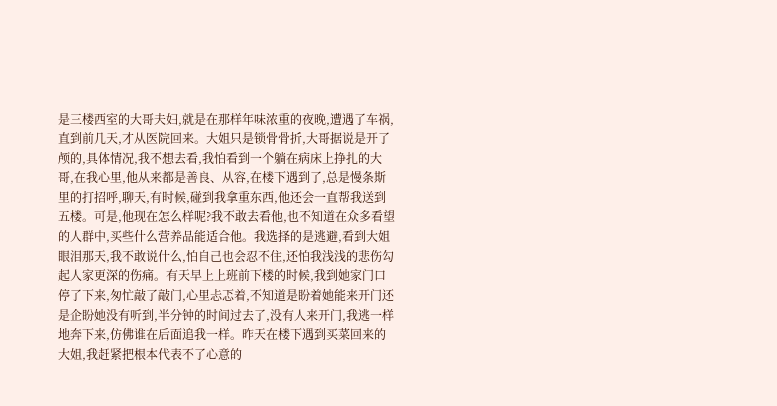是三楼西室的大哥夫妇,就是在那样年味浓重的夜晚,遭遇了车祸,直到前几天,才从医院回来。大姐只是锁骨骨折,大哥据说是开了颅的,具体情况,我不想去看,我怕看到一个躺在病床上挣扎的大哥,在我心里,他从来都是善良、从容,在楼下遇到了,总是慢条斯里的打招呼,聊天,有时候,碰到我拿重东西,他还会一直帮我送到五楼。可是,他现在怎么样呢?我不敢去看他,也不知道在众多看望的人群中,买些什么营养品能适合他。我选择的是逃避,看到大姐眼泪那天,我不敢说什么,怕自己也会忍不住,还怕我浅浅的悲伤勾起人家更深的伤痛。有天早上上班前下楼的时候,我到她家门口停了下来,匆忙敲了敲门,心里忐忑着,不知道是盼着她能来开门还是企盼她没有听到,半分钟的时间过去了,没有人来开门,我逃一样地奔下来,仿佛谁在后面追我一样。昨天在楼下遇到买菜回来的大姐,我赶紧把根本代表不了心意的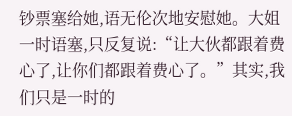钞票塞给她,语无伦次地安慰她。大姐一时语塞,只反复说:“让大伙都跟着费心了,让你们都跟着费心了。”其实,我们只是一时的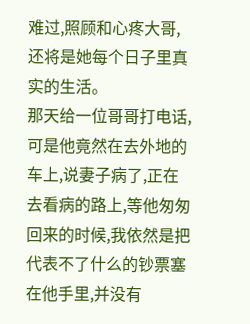难过,照顾和心疼大哥,还将是她每个日子里真实的生活。
那天给一位哥哥打电话,可是他竟然在去外地的车上,说妻子病了,正在去看病的路上,等他匆匆回来的时候,我依然是把代表不了什么的钞票塞在他手里,并没有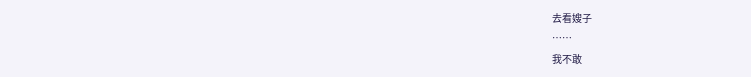去看嫂子
……
我不敢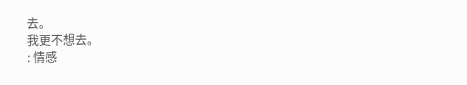去。
我更不想去。
: 情感